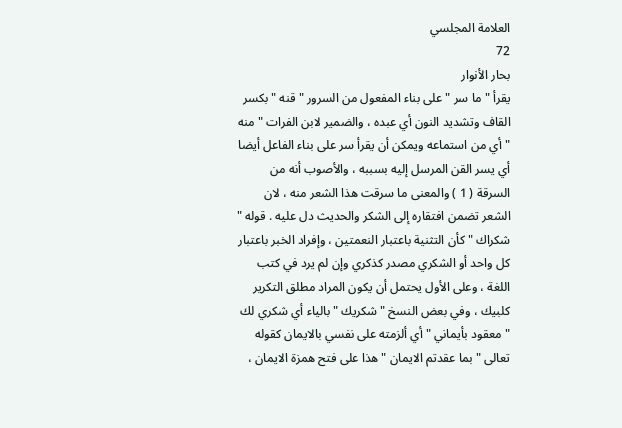العلامة المجلسي
72
بحار الأنوار
يقرأ " ما سر " على بناء المفعول من السرور " قنه " بكسر القاف وتشديد النون أي عبده ، والضمير لابن الفرات " منه " أي من استماعه ويمكن أن يقرأ سر على بناء الفاعل أيضا أي يسر القن المرسل إليه بسببه ، والأصوب أنه من السرقة ( 1 ) والمعنى ما سرقت هذا الشعر منه ، لان الشعر تضمن افتقاره إلى الشكر والحديث دل عليه . قوله " شكراك " كأن التثنية باعتبار النعمتين ، وإفراد الخبر باعتبار كل واحد أو الشكري مصدر كذكري وإن لم يرد في كتب اللغة ، وعلى الأول يحتمل أن يكون المراد مطلق التكرير كلبيك ، وفي بعض النسخ " شكريك " بالياء أي شكري لك " معقود بأيماني " أي ألزمته على نفسي بالايمان كقوله تعالى " بما عقدتم الايمان " هذا على فتح همزة الايمان ،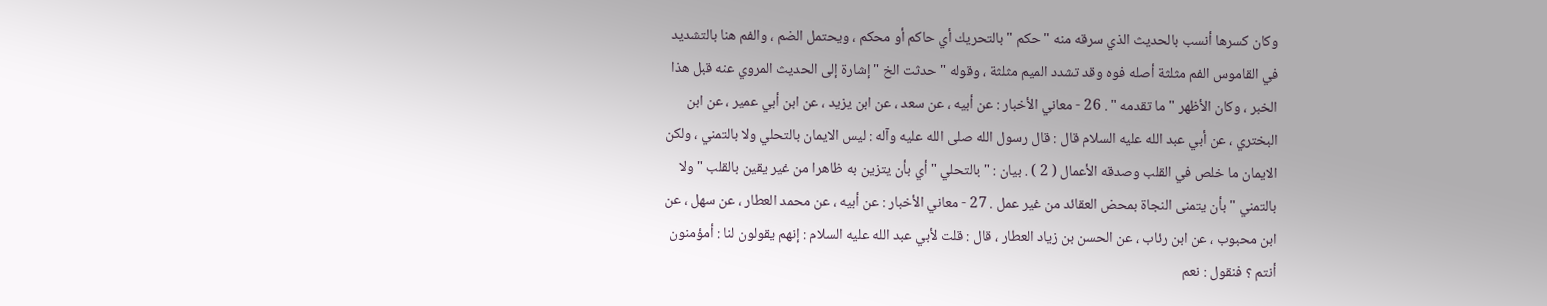وكان كسرها أنسب بالحديث الذي سرقه منه " حكم " بالتحريك أي حاكم أو محكم ، ويحتمل الضم ، والفم هنا بالتشديد في القاموس الفم مثلثة أصله فوه وقد تشدد الميم مثلثة ، وقوله " حدثت الخ " إشارة إلى الحديث المروي عنه قبل هذا الخبر ، وكان الأظهر " ما تقدمه " . 26 - معاني الأخبار : عن أبيه ، عن سعد ، عن ابن يزيد ، عن ابن أبي عمير ، عن ابن البختري ، عن أبي عبد الله عليه السلام قال : قال رسول الله صلى الله عليه وآله : ليس الايمان بالتحلي ولا بالتمني ، ولكن الايمان ما خلص في القلب وصدقه الأعمال ( 2 ) . بيان : " بالتحلي " أي بأن يتزين به ظاهرا من غير يقين بالقلب " ولا بالتمني " بأن يتمنى النجاة بمحض العقائد من غير عمل . 27 - معاني الأخبار : عن أبيه ، عن محمد العطار ، عن سهل ، عن ابن محبوب ، عن ابن رئاب ، عن الحسن بن زياد العطار ، قال : قلت لأبي عبد الله عليه السلام : إنهم يقولون لنا : أمؤمنون أنتم ؟ فنقول : نعم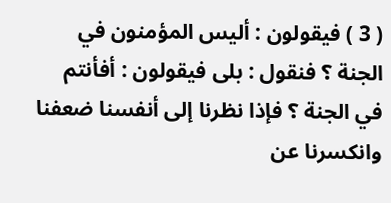( 3 ) فيقولون : أليس المؤمنون في الجنة ؟ فنقول : بلى فيقولون : أفأنتم في الجنة ؟ فإذا نظرنا إلى أنفسنا ضعفنا وانكسرنا عن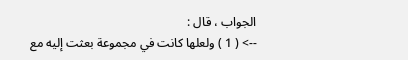الجواب ، قال :
--> ( 1 ) ولعلها كانت في مجموعة بعثت إليه مع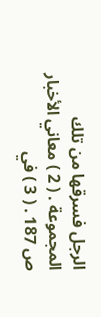الرجل فسرقها من تلك المجموعة . ( 2 ) معاني الأخبار ص 187 . ( 3 ) في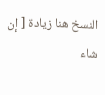النسخ هنا زيادة [ إن شاء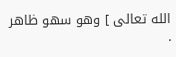الله تعالى ] وهو سهو ظاهر .